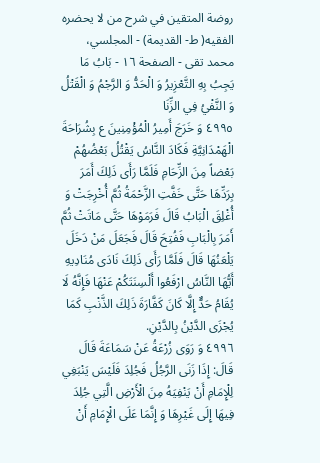روضة المتقين في شرح من لا يحضره الفقيه( ط- القديمة) - المجلسي، محمد تقى - الصفحة ١٦ - بَابُ مَا يَجِبُ بِهِ التَّعْزِيرُ وَ الْحَدُّ وَ الرَّجْمُ وَ الْقَتْلُ وَ النَّفْيُ فِي الزِّنَا
٤٩٩٥ وَ خَرَجَ أَمِيرُ الْمُؤْمِنِينَ ع بِشُرَاحَةَ الْهَمْدَانِيَّةِ فَكَادَ النَّاسُ يَقْتُلُ بَعْضُهُمْ بَعْضاً مِنَ الزِّحَامِ فَلَمَّا رَأَى ذَلِكَ أَمَرَ بِرَدِّهَا حَتَّى خَفَّتِ الزَّحْمَةُ ثُمَّ أُخْرِجَتْ وَ أُغْلِقَ الْبَابُ قَالَ فَرَمَوْهَا حَتَّى مَاتَتْ ثُمَّ أَمَرَ بِالْبَابِ فَفُتِحَ قَالَ فَجَعَلَ مَنْ دَخَلَ يَلْعَنُهَا قَالَ فَلَمَّا رَأَى ذَلِكَ نَادَى مُنَادِيهِ أَيُّهَا النَّاسُ ارْفَعُوا أَلْسِنَتَكُمْ عَنْهَا فَإِنَّهُ لَا يُقَامُ حَدٌّ إِلَّا كَانَ كَفَّارَةَ ذَلِكَ الذَّنْبِ كَمَا يُجْزَى الدَّيْنُ بِالدَّيْنِ.
٤٩٩٦ وَ رَوَى زُرْعَةُ عَنْ سَمَاعَةَ قَالَ قَالَ: إِذَا زَنَى الرَّجُلُ فَجُلِدَ فَلَيْسَ يَنْبَغِي لِلْإِمَامِ أَنْ يَنْفِيَهُ مِنَ الْأَرْضِ الَّتِي جُلِدَ فِيهَا إِلَى غَيْرِهَا وَ إِنَّمَا عَلَى الْإِمَامِ أَنْ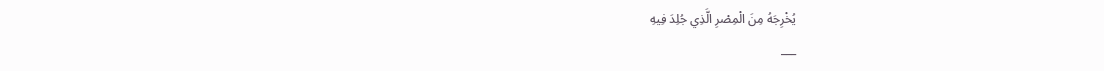يُخْرِجَهُ مِنَ الْمِصْرِ الَّذِي جُلِدَ فِيهِ
___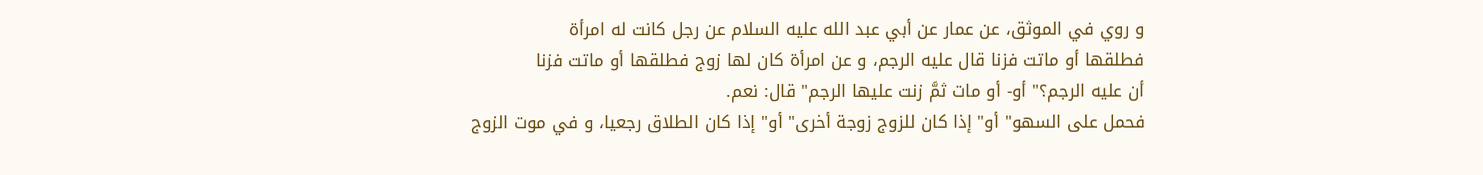و روي في الموثق، عن عمار عن أبي عبد الله عليه السلام عن رجل كانت له امرأة
فطلقها أو ماتت فزنا قال عليه الرجم، و عن امرأة كان لها زوج فطلقها أو ماتت فزنا
أن عليه الرجم؟" أو- أو مات ثمَّ زنت عليها الرجم" قال: نعم.
فحمل على السهو" أو" إذا كان للزوج زوجة أخرى" أو" إذا كان الطلاق رجعيا، و في موت الزوج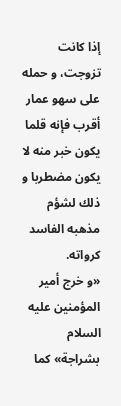إذا كانت تزوجت، و حمله على سهو عمار أقرب فإنه قلما يكون خبر منه لا يكون مضطربا و ذلك لشؤم مذهبه الفاسد كرواته.
«و خرج أمير المؤمنين عليه السلام بشراجة» كما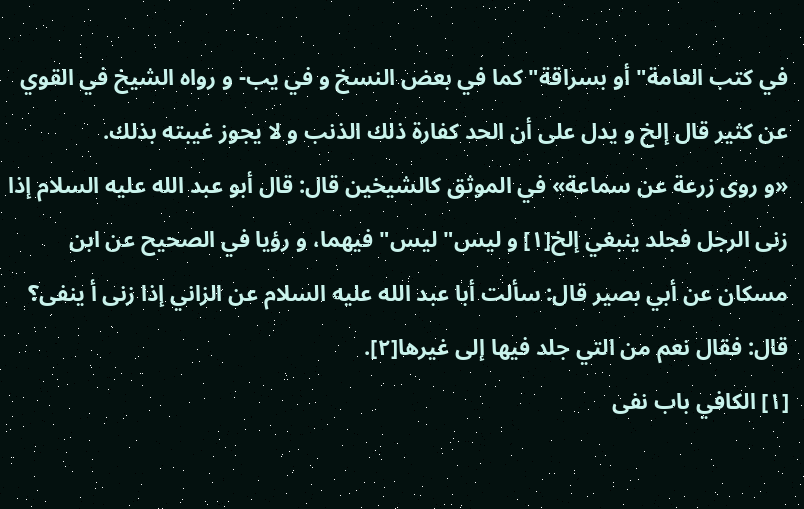في كتب العامة" أو بسراقة" كما في بعض النسخ و في يب- و رواه الشيخ في القوي عن كثير قال إلخ و يدل على أن الحد كفارة ذلك الذنب و لا يجوز غيبته بذلك.
«و روى زرعة عن سماعة» في الموثق كالشيخين قال: قال أبو عبد الله عليه السلام إذا زنى الرجل فجلد ينبغي إلخ[١] و ليس" ليس" فيهما، و رؤيا في الصحيح عن ابن مسكان عن أبي بصير قال: سألت أبا عبد الله عليه السلام عن الزاني إذا زنى أ ينفى؟ قال: فقال نعم من التي جلد فيها إلى غيرها[٢].
[١] الكافي باب نفى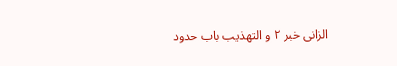الزانى خبر ٢ و التهذيب باب حدود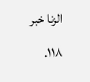الزنا خبر ١١٨.